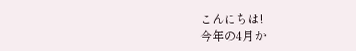こんにちは!
今年の4月か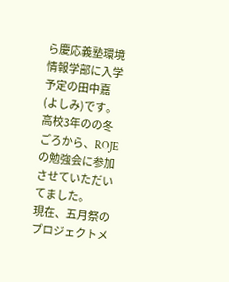ら慶応義塾環境情報学部に入学予定の田中嘉(よしみ)です。
高校3年のの冬ごろから、ROJEの勉強会に参加させていただいてました。
現在、五月祭のプロジェクトメ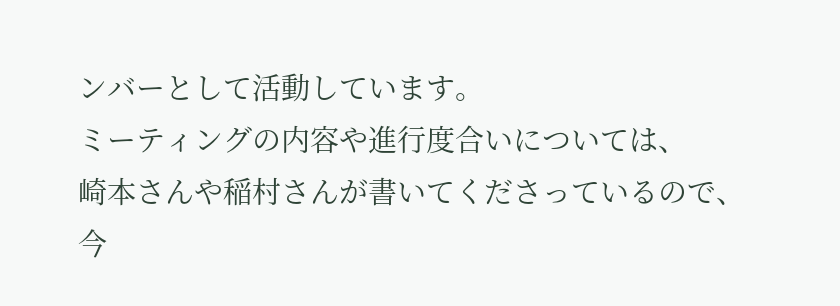ンバーとして活動しています。
ミーティングの内容や進行度合いについては、
崎本さんや稲村さんが書いてくださっているので、
今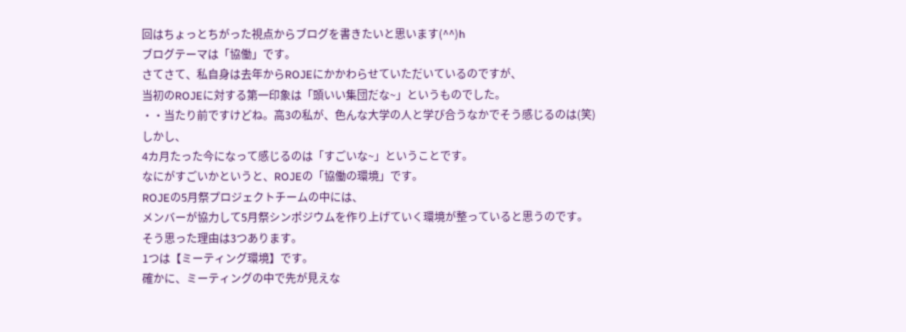回はちょっとちがった視点からブログを書きたいと思います(^^)h
ブログテーマは「協働」です。
さてさて、私自身は去年からROJEにかかわらせていただいているのですが、
当初のROJEに対する第一印象は「頭いい集団だな~」というものでした。
・・当たり前ですけどね。高3の私が、色んな大学の人と学び合うなかでそう感じるのは(笑)
しかし、
4カ月たった今になって感じるのは「すごいな~」ということです。
なにがすごいかというと、ROJEの「協働の環境」です。
ROJEの5月祭プロジェクトチームの中には、
メンバーが協力して5月祭シンポジウムを作り上げていく環境が整っていると思うのです。
そう思った理由は3つあります。
1つは【ミーティング環境】です。
確かに、ミーティングの中で先が見えな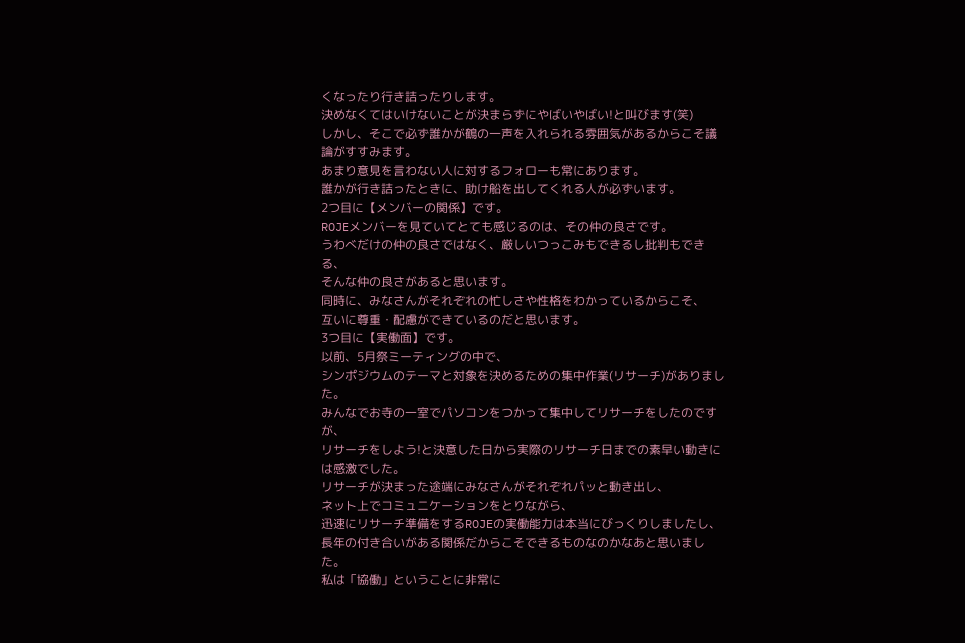くなったり行き詰ったりします。
決めなくてはいけないことが決まらずにやばいやばい!と叫びます(笑)
しかし、そこで必ず誰かが鶴の一声を入れられる雰囲気があるからこそ議論がすすみます。
あまり意見を言わない人に対するフォローも常にあります。
誰かが行き詰ったときに、助け船を出してくれる人が必ずいます。
2つ目に【メンバーの関係】です。
ROJEメンバーを見ていてとても感じるのは、その仲の良さです。
うわべだけの仲の良さではなく、厳しいつっこみもできるし批判もできる、
そんな仲の良さがあると思います。
同時に、みなさんがそれぞれの忙しさや性格をわかっているからこそ、
互いに尊重・配慮ができているのだと思います。
3つ目に【実働面】です。
以前、5月祭ミーティングの中で、
シンポジウムのテーマと対象を決めるための集中作業(リサーチ)がありました。
みんなでお寺の一室でパソコンをつかって集中してリサーチをしたのですが、
リサーチをしよう!と決意した日から実際のリサーチ日までの素早い動きには感激でした。
リサーチが決まった途端にみなさんがそれぞれパッと動き出し、
ネット上でコミュニケーションをとりながら、
迅速にリサーチ準備をするROJEの実働能力は本当にびっくりしましたし、
長年の付き合いがある関係だからこそできるものなのかなあと思いました。
私は「協働」ということに非常に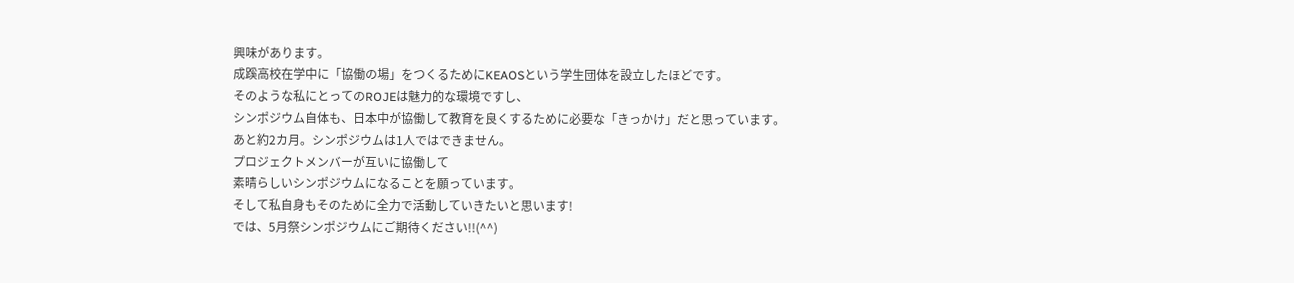興味があります。
成蹊高校在学中に「協働の場」をつくるためにKEAOSという学生団体を設立したほどです。
そのような私にとってのROJEは魅力的な環境ですし、
シンポジウム自体も、日本中が協働して教育を良くするために必要な「きっかけ」だと思っています。
あと約2カ月。シンポジウムは1人ではできません。
プロジェクトメンバーが互いに協働して
素晴らしいシンポジウムになることを願っています。
そして私自身もそのために全力で活動していきたいと思います!
では、5月祭シンポジウムにご期待ください!!(^^)